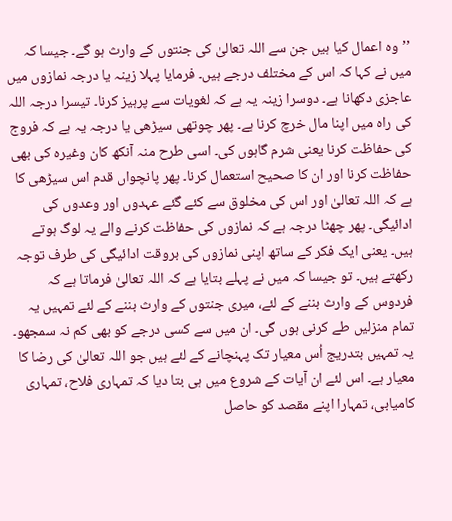’’وہ اعمال کیا ہیں جن سے اللہ تعالیٰ کی جنتوں کے وارث ہو گے۔ جیسا کہ میں نے کہا کہ اس کے مختلف درجے ہیں۔ فرمایا پہلا زینہ یا درجہ نمازوں میں عاجزی دکھانا ہے۔ دوسرا زینہ یہ ہے کہ لغویات سے پرہیز کرنا۔ تیسرا درجہ اللہ کی راہ میں اپنا مال خرچ کرنا ہے۔ پھر چوتھی سیڑھی یا درجہ یہ ہے کہ فروج کی حفاظت کرنا یعنی شرم گاہوں کی۔ اسی طرح منہ آنکھ کان وغیرہ کی بھی حفاظت کرنا اور ان کا صحیح استعمال کرنا۔ پھر پانچواں قدم اس سیڑھی کا ہے کہ اللہ تعالیٰ اور اس کی مخلوق سے کئے گئے عہدوں اور وعدوں کی ادائیگی۔ پھر چھٹا درجہ ہے کہ نمازوں کی حفاظت کرنے والے یہ لوگ ہوتے ہیں۔ یعنی ایک فکر کے ساتھ اپنی نمازوں کی بروقت ادائیگی کی طرف توجہ رکھتے ہیں۔ تو جیسا کہ میں نے پہلے بتایا ہے کہ اللہ تعالیٰ فرماتا ہے کہ فردوس کے وارث بننے کے لئے، میری جنتوں کے وارث بننے کے لئے تمہیں یہ تمام منزلیں طے کرنی ہوں گی۔ ان میں سے کسی درجے کو بھی کم نہ سمجھو۔ یہ تمہیں بتدریج اُس معیار تک پہنچانے کے لئے ہیں جو اللہ تعالیٰ کی رضا کا معیار ہے۔ اس لئے ان آیات کے شروع میں ہی بتا دیا کہ تمہاری فلاح، تمہاری کامیابی، تمہارا اپنے مقصد کو حاصل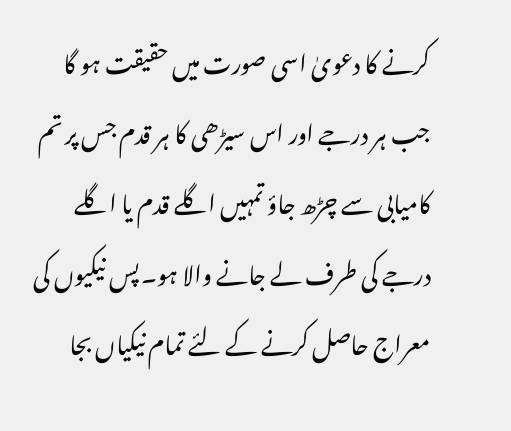کرنے کا دعویٰ اسی صورت میں حقیقت ہو گا جب ہر درجے اور اس سیڑھی کا ہر قدم جس پر تم کامیابی سے چڑھ جاؤ تمہیں اگلے قدم یا اگلے درجے کی طرف لے جانے والا ہو۔ پس نیکیوں کی معراج حاصل کرنے کے لئے تمام نیکیاں بجا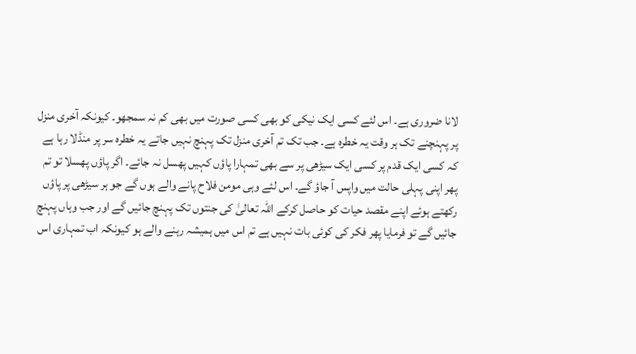لانا ضروری ہے۔ اس لئے کسی ایک نیکی کو بھی کسی صورت میں بھی کم نہ سمجھو۔ کیونکہ آخری منزل پر پہنچنے تک ہر وقت یہ خطرہ ہے۔ جب تک تم آخری منزل تک پہنچ نہیں جاتے یہ خطرہ سر پر منڈلا رہا ہے کہ کسی ایک قدم پر کسی ایک سیڑھی پر سے بھی تمہارا پاؤں کہیں پھسل نہ جائے۔ اگر پاؤں پھسلا تو تم پھر اپنی پہلی حالت میں واپس آ جاؤ گے۔ اس لئے وہی مومن فلاح پانے والے ہوں گے جو ہر سیڑھی پر پاؤں رکھتے ہوئے اپنے مقصد حیات کو حاصل کرکے اللہ تعالیٰ کی جنتوں تک پہنچ جائیں گے اور جب وہاں پہنچ جائیں گے تو فرمایا پھر فکر کی کوئی بات نہیں ہے تم اس میں ہمیشہ رہنے والے ہو کیونکہ اب تمہاری اس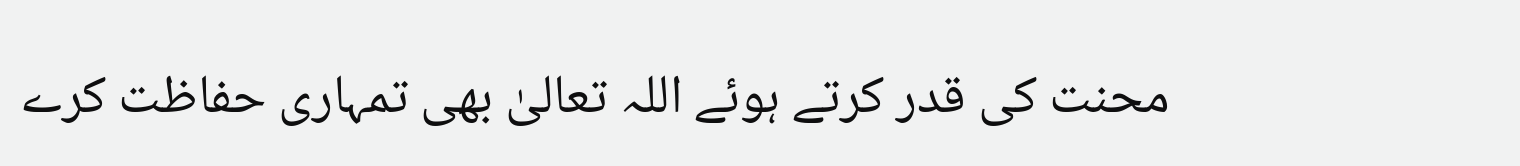محنت کی قدر کرتے ہوئے اللہ تعالیٰ بھی تمہاری حفاظت کرے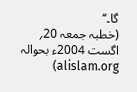گا۔‘‘
(خطبہ جمعہ 20؍ اگست 2004ء بحوالہ alislam.org)